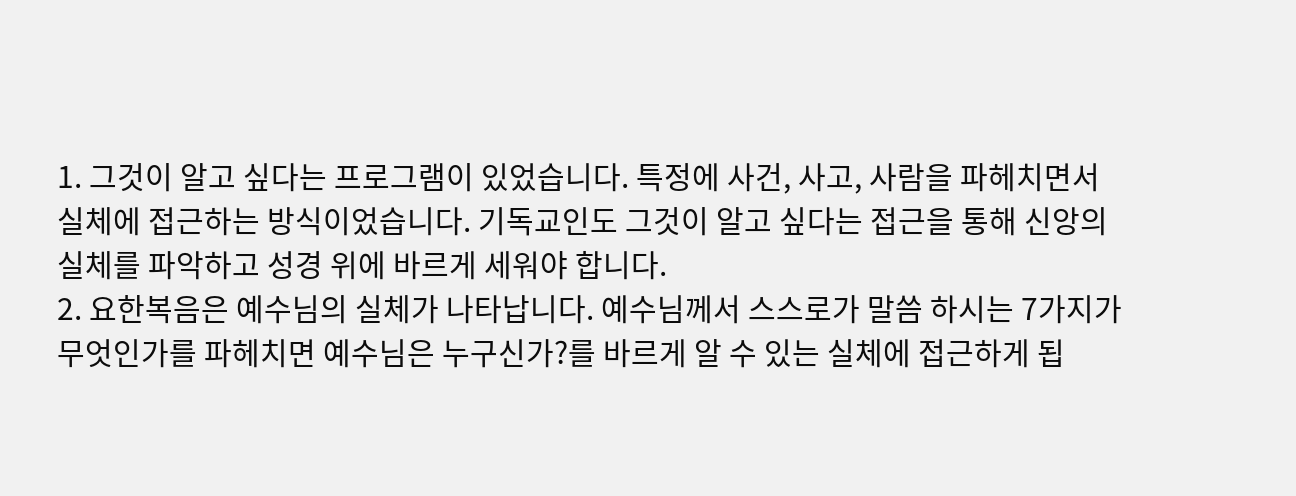1. 그것이 알고 싶다는 프로그램이 있었습니다. 특정에 사건, 사고, 사람을 파헤치면서 실체에 접근하는 방식이었습니다. 기독교인도 그것이 알고 싶다는 접근을 통해 신앙의 실체를 파악하고 성경 위에 바르게 세워야 합니다.
2. 요한복음은 예수님의 실체가 나타납니다. 예수님께서 스스로가 말씀 하시는 7가지가 무엇인가를 파헤치면 예수님은 누구신가?를 바르게 알 수 있는 실체에 접근하게 됩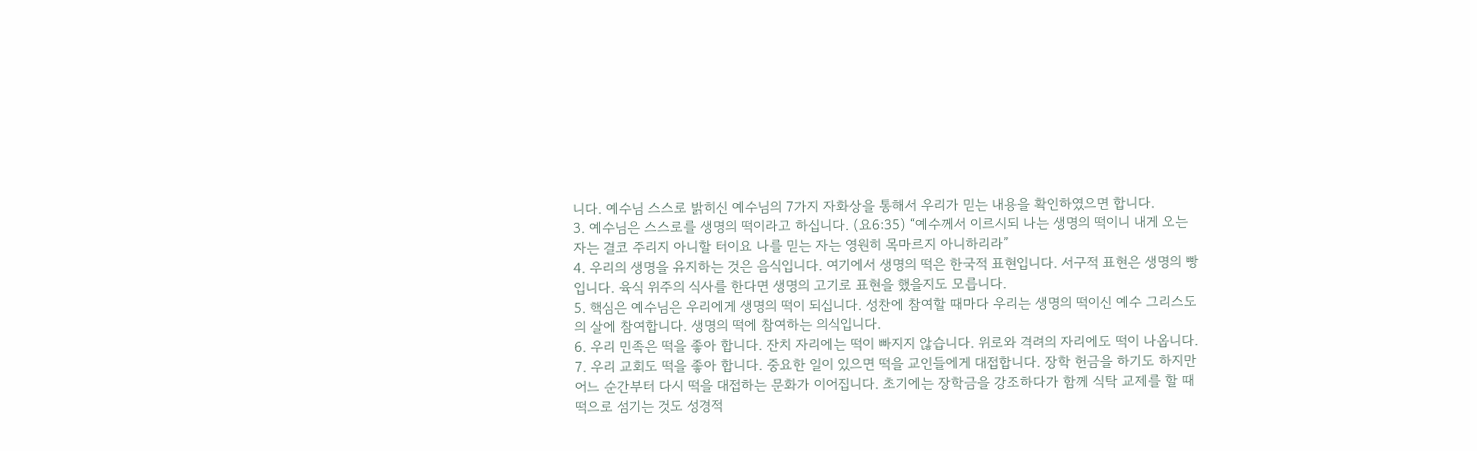니다. 예수님 스스로 밝히신 예수님의 7가지 자화상을 통해서 우리가 믿는 내용을 확인하였으면 합니다.
3. 예수님은 스스로를 생명의 떡이라고 하십니다. (요6:35) “예수께서 이르시되 나는 생명의 떡이니 내게 오는 자는 결코 주리지 아니할 터이요 나를 믿는 자는 영원히 목마르지 아니하리라”
4. 우리의 생명을 유지하는 것은 음식입니다. 여기에서 생명의 떡은 한국적 표현입니다. 서구적 표현은 생명의 빵입니다. 육식 위주의 식사를 한다면 생명의 고기로 표현을 했을지도 모릅니다.
5. 핵심은 예수님은 우리에게 생명의 떡이 되십니다. 성찬에 참여할 때마다 우리는 생명의 떡이신 예수 그리스도의 살에 참여합니다. 생명의 떡에 참여하는 의식입니다.
6. 우리 민족은 떡을 좋아 합니다. 잔치 자리에는 떡이 빠지지 않습니다. 위로와 격려의 자리에도 떡이 나옵니다.
7. 우리 교회도 떡을 좋아 합니다. 중요한 일이 있으면 떡을 교인들에게 대접합니다. 장학 헌금을 하기도 하지만 어느 순간부터 다시 떡을 대접하는 문화가 이어집니다. 초기에는 장학금을 강조하다가 함께 식탁 교제를 할 때 떡으로 섬기는 것도 성경적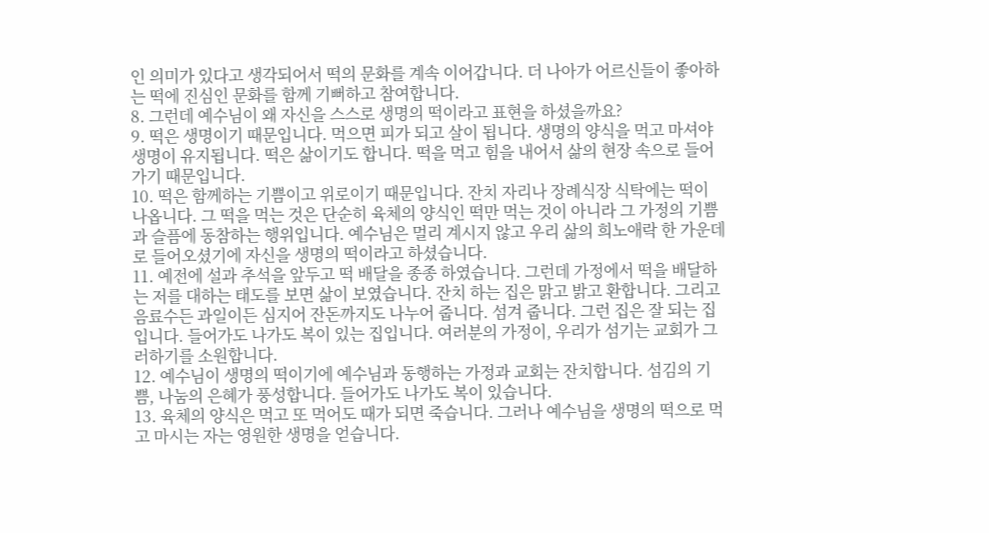인 의미가 있다고 생각되어서 떡의 문화를 계속 이어갑니다. 더 나아가 어르신들이 좋아하는 떡에 진심인 문화를 함께 기뻐하고 참여합니다.
8. 그런데 예수님이 왜 자신을 스스로 생명의 떡이라고 표현을 하셨을까요?
9. 떡은 생명이기 때문입니다. 먹으면 피가 되고 살이 됩니다. 생명의 양식을 먹고 마셔야 생명이 유지됩니다. 떡은 삶이기도 합니다. 떡을 먹고 힘을 내어서 삶의 현장 속으로 들어가기 때문입니다.
10. 떡은 함께하는 기쁨이고 위로이기 때문입니다. 잔치 자리나 장례식장 식탁에는 떡이 나옵니다. 그 떡을 먹는 것은 단순히 육체의 양식인 떡만 먹는 것이 아니라 그 가정의 기쁨과 슬픔에 동참하는 행위입니다. 예수님은 멀리 계시지 않고 우리 삶의 희노애락 한 가운데로 들어오셨기에 자신을 생명의 떡이라고 하셨습니다.
11. 예전에 설과 추석을 앞두고 떡 배달을 종종 하였습니다. 그런데 가정에서 떡을 배달하는 저를 대하는 태도를 보면 삶이 보였습니다. 잔치 하는 집은 맑고 밝고 환합니다. 그리고 음료수든 과일이든 심지어 잔돈까지도 나누어 줍니다. 섬겨 줍니다. 그런 집은 잘 되는 집입니다. 들어가도 나가도 복이 있는 집입니다. 여러분의 가정이, 우리가 섬기는 교회가 그러하기를 소원합니다.
12. 예수님이 생명의 떡이기에 예수님과 동행하는 가정과 교회는 잔치합니다. 섬김의 기쁨, 나눔의 은혜가 풍성합니다. 들어가도 나가도 복이 있습니다.
13. 육체의 양식은 먹고 또 먹어도 때가 되면 죽습니다. 그러나 예수님을 생명의 떡으로 먹고 마시는 자는 영원한 생명을 얻습니다.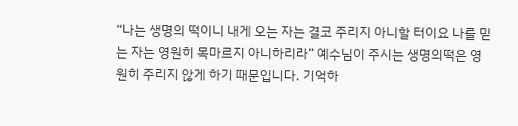“나는 생명의 떡이니 내게 오는 자는 결코 주리지 아니할 터이요 나를 믿는 자는 영원히 목마르지 아니하리라” 예수님이 주시는 생명의떡은 영원히 주리지 않게 하기 때문입니다. 기억하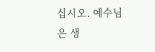십시오. 예수님은 생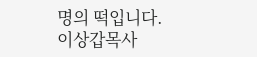명의 떡입니다.
이상갑목사